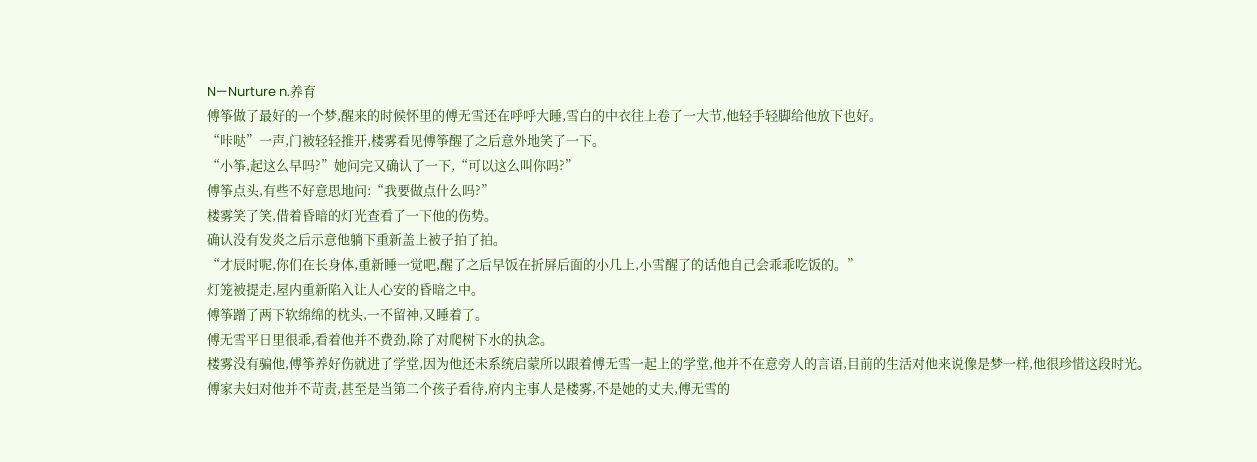N—Nurture n.养育
傅筝做了最好的一个梦,醒来的时候怀里的傅无雪还在呼呼大睡,雪白的中衣往上卷了一大节,他轻手轻脚给他放下也好。
“咔哒”一声,门被轻轻推开,楼雾看见傅筝醒了之后意外地笑了一下。
“小筝,起这么早吗?”她问完又确认了一下,“可以这么叫你吗?”
傅筝点头,有些不好意思地问:“我要做点什么吗?”
楼雾笑了笑,借着昏暗的灯光查看了一下他的伤势。
确认没有发炎之后示意他躺下重新盖上被子拍了拍。
“才辰时呢,你们在长身体,重新睡一觉吧,醒了之后早饭在折屏后面的小几上,小雪醒了的话他自己会乖乖吃饭的。”
灯笼被提走,屋内重新陷入让人心安的昏暗之中。
傅筝蹭了两下软绵绵的枕头,一不留神,又睡着了。
傅无雪平日里很乖,看着他并不费劲,除了对爬树下水的执念。
楼雾没有骗他,傅筝养好伤就进了学堂,因为他还未系统启蒙所以跟着傅无雪一起上的学堂,他并不在意旁人的言语,目前的生活对他来说像是梦一样,他很珍惜这段时光。
傅家夫妇对他并不苛责,甚至是当第二个孩子看待,府内主事人是楼雾,不是她的丈夫,傅无雪的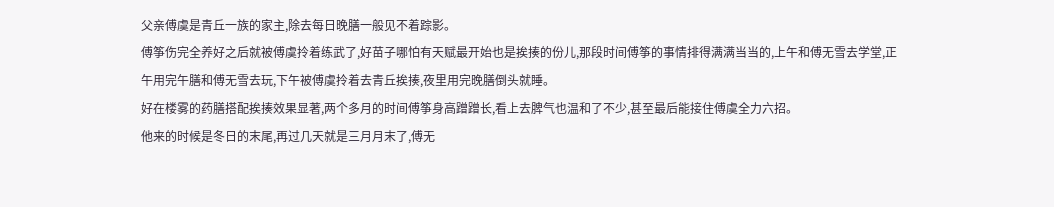父亲傅虞是青丘一族的家主,除去每日晚膳一般见不着踪影。
傅筝伤完全养好之后就被傅虞拎着练武了,好苗子哪怕有天赋最开始也是挨揍的份儿,那段时间傅筝的事情排得满满当当的,上午和傅无雪去学堂,正午用完午膳和傅无雪去玩,下午被傅虞拎着去青丘挨揍,夜里用完晚膳倒头就睡。
好在楼雾的药膳搭配挨揍效果显著,两个多月的时间傅筝身高蹭蹭长,看上去脾气也温和了不少,甚至最后能接住傅虞全力六招。
他来的时候是冬日的末尾,再过几天就是三月月末了,傅无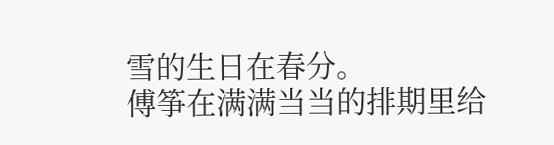雪的生日在春分。
傅筝在满满当当的排期里给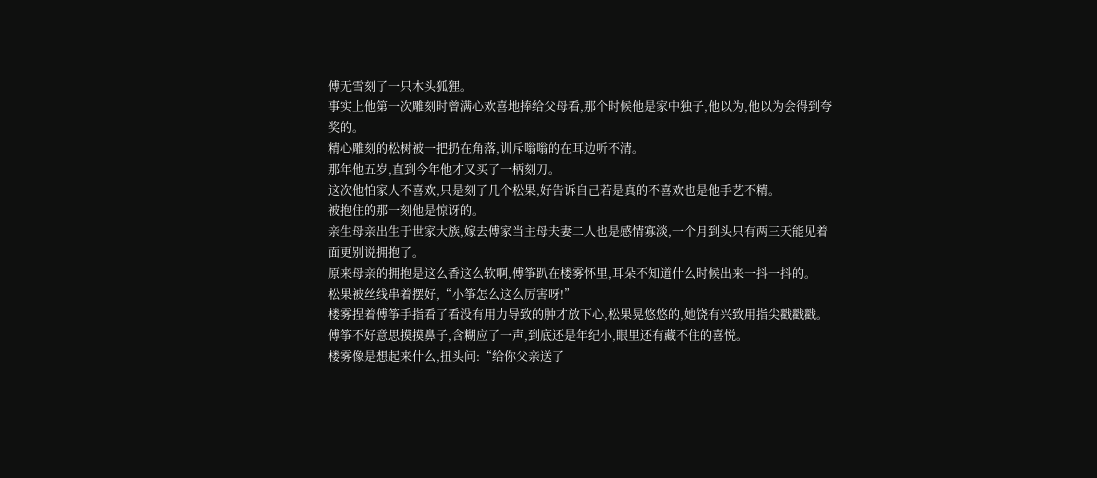傅无雪刻了一只木头狐狸。
事实上他第一次雕刻时曾满心欢喜地捧给父母看,那个时候他是家中独子,他以为,他以为会得到夸奖的。
精心雕刻的松树被一把扔在角落,训斥嗡嗡的在耳边听不清。
那年他五岁,直到今年他才又买了一柄刻刀。
这次他怕家人不喜欢,只是刻了几个松果,好告诉自己若是真的不喜欢也是他手艺不精。
被抱住的那一刻他是惊讶的。
亲生母亲出生于世家大族,嫁去傅家当主母夫妻二人也是感情寡淡,一个月到头只有两三天能见着面更别说拥抱了。
原来母亲的拥抱是这么香这么软啊,傅筝趴在楼雾怀里,耳朵不知道什么时候出来一抖一抖的。
松果被丝线串着摆好,“小筝怎么这么厉害呀!”
楼雾捏着傅筝手指看了看没有用力导致的肿才放下心,松果晃悠悠的,她饶有兴致用指尖戳戳戳。
傅筝不好意思摸摸鼻子,含糊应了一声,到底还是年纪小,眼里还有藏不住的喜悦。
楼雾像是想起来什么,扭头问:“给你父亲送了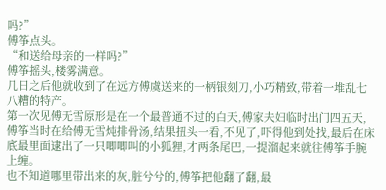吗?”
傅筝点头。
“和送给母亲的一样吗?”
傅筝摇头,楼雾满意。
几日之后他就收到了在远方傅虞送来的一柄银刻刀,小巧精致,带着一堆乱七八糟的特产。
第一次见傅无雪原形是在一个最普通不过的白天,傅家夫妇临时出门四五天,傅筝当时在给傅无雪炖排骨汤,结果扭头一看,不见了,吓得他到处找,最后在床底最里面逮出了一只唧唧叫的小狐狸,才两条尾巴,一提溜起来就往傅筝手腕上缠。
也不知道哪里带出来的灰,脏兮兮的,傅筝把他翻了翻,最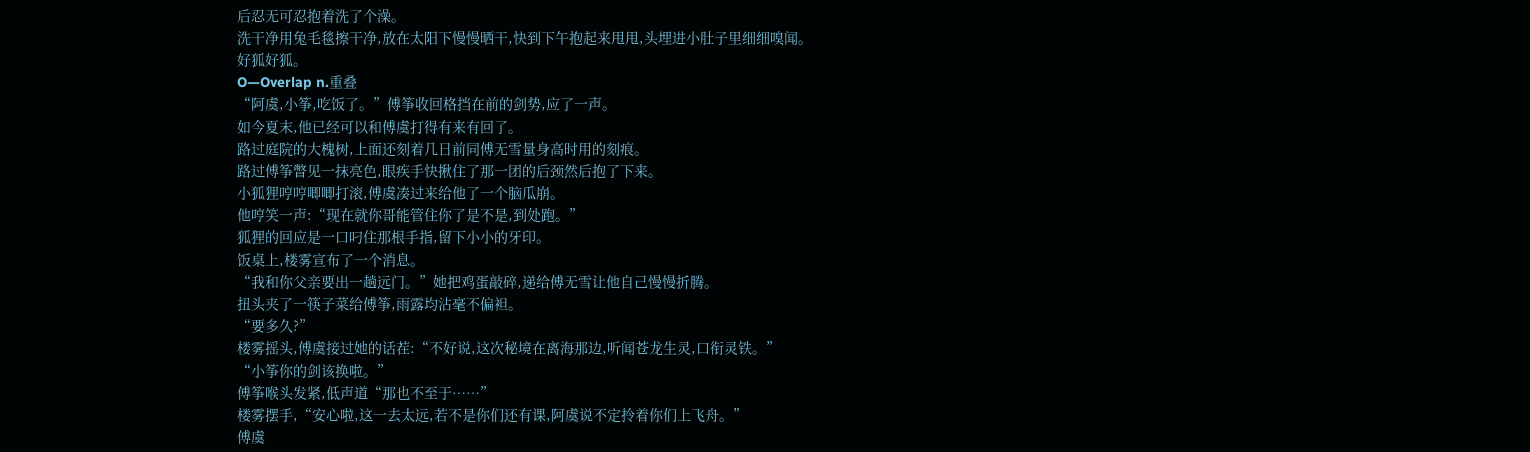后忍无可忍抱着洗了个澡。
洗干净用兔毛毯擦干净,放在太阳下慢慢晒干,快到下午抱起来甩甩,头埋进小肚子里细细嗅闻。
好狐好狐。
O—Overlap n.重叠
“阿虞,小筝,吃饭了。”傅筝收回格挡在前的剑势,应了一声。
如今夏末,他已经可以和傅虞打得有来有回了。
路过庭院的大槐树,上面还刻着几日前同傅无雪量身高时用的刻痕。
路过傅筝瞥见一抹亮色,眼疾手快揪住了那一团的后颈然后抱了下来。
小狐狸哼哼唧唧打滚,傅虞凑过来给他了一个脑瓜崩。
他哼笑一声:“现在就你哥能管住你了是不是,到处跑。”
狐狸的回应是一口叼住那根手指,留下小小的牙印。
饭桌上,楼雾宣布了一个消息。
“我和你父亲要出一趟远门。”她把鸡蛋敲碎,递给傅无雪让他自己慢慢折腾。
扭头夹了一筷子菜给傅筝,雨露均沾毫不偏袒。
“要多久?”
楼雾摇头,傅虞接过她的话茬:“不好说,这次秘境在离海那边,听闻苍龙生灵,口衔灵铁。”
“小筝你的剑该换啦。”
傅筝喉头发紧,低声道“那也不至于……”
楼雾摆手,“安心啦,这一去太远,若不是你们还有课,阿虞说不定拎着你们上飞舟。”
傅虞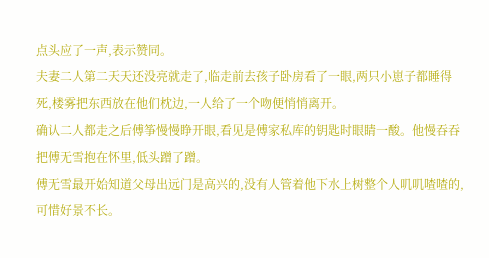点头应了一声,表示赞同。
夫妻二人第二天天还没亮就走了,临走前去孩子卧房看了一眼,两只小崽子都睡得死,楼雾把东西放在他们枕边,一人给了一个吻便悄悄离开。
确认二人都走之后傅筝慢慢睁开眼,看见是傅家私库的钥匙时眼睛一酸。他慢吞吞把傅无雪抱在怀里,低头蹭了蹭。
傅无雪最开始知道父母出远门是高兴的,没有人管着他下水上树整个人叽叽喳喳的,可惜好景不长。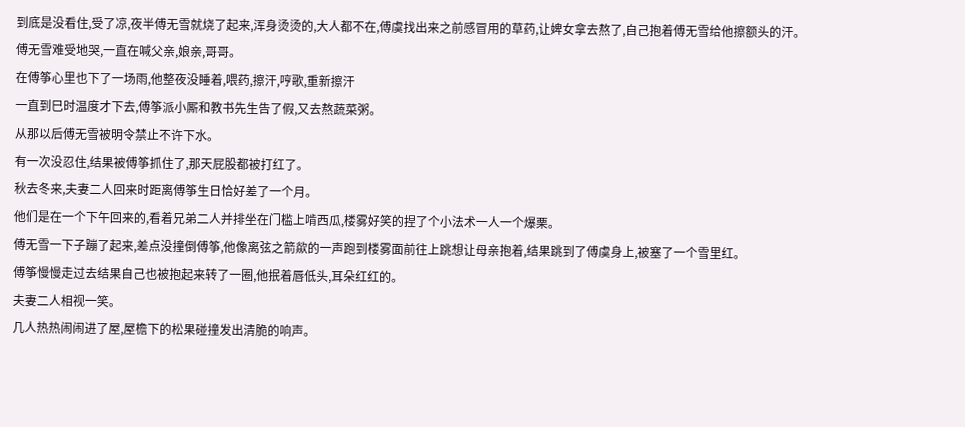到底是没看住,受了凉,夜半傅无雪就烧了起来,浑身烫烫的,大人都不在,傅虞找出来之前感冒用的草药,让婢女拿去熬了,自己抱着傅无雪给他擦额头的汗。
傅无雪难受地哭,一直在喊父亲,娘亲,哥哥。
在傅筝心里也下了一场雨,他整夜没睡着,喂药,擦汗,哼歌,重新擦汗
一直到巳时温度才下去,傅筝派小厮和教书先生告了假,又去熬蔬菜粥。
从那以后傅无雪被明令禁止不许下水。
有一次没忍住,结果被傅筝抓住了,那天屁股都被打红了。
秋去冬来,夫妻二人回来时距离傅筝生日恰好差了一个月。
他们是在一个下午回来的,看着兄弟二人并排坐在门槛上啃西瓜,楼雾好笑的捏了个小法术一人一个爆栗。
傅无雪一下子蹦了起来,差点没撞倒傅筝,他像离弦之箭歘的一声跑到楼雾面前往上跳想让母亲抱着,结果跳到了傅虞身上,被塞了一个雪里红。
傅筝慢慢走过去结果自己也被抱起来转了一圈,他抿着唇低头,耳朵红红的。
夫妻二人相视一笑。
几人热热闹闹进了屋,屋檐下的松果碰撞发出清脆的响声。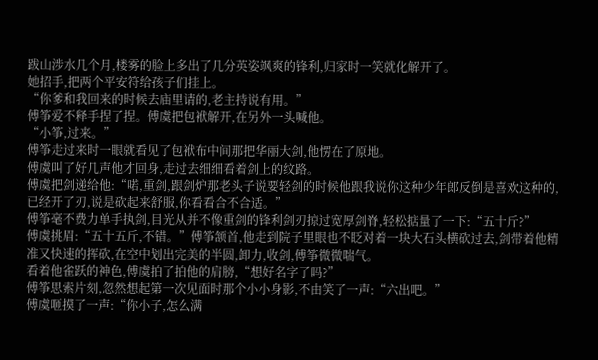跋山涉水几个月,楼雾的脸上多出了几分英姿飒爽的锋利,归家时一笑就化解开了。
她招手,把两个平安符给孩子们挂上。
“你爹和我回来的时候去庙里请的,老主持说有用。”
傅筝爱不释手捏了捏。傅虞把包袱解开,在另外一头喊他。
“小筝,过来。”
傅筝走过来时一眼就看见了包袱布中间那把华丽大剑,他愣在了原地。
傅虞叫了好几声他才回身,走过去细细看着剑上的纹路。
傅虞把剑递给他:“喏,重剑,跟剑炉那老头子说要轻剑的时候他跟我说你这种少年郎反倒是喜欢这种的,已经开了刃,说是砍起来舒服,你看看合不合适。”
傅筝毫不费力单手执剑,目光从并不像重剑的锋利剑刃掠过宽厚剑脊,轻松掂量了一下:“五十斤?”
傅虞挑眉:“五十五斤,不错。”傅筝颔首,他走到院子里眼也不眨对着一块大石头横砍过去,剑带着他精准又快速的挥砍,在空中划出完美的半圆,卸力,收剑,傅筝微微喘气。
看着他雀跃的神色,傅虞拍了拍他的肩膀,“想好名字了吗?”
傅筝思索片刻,忽然想起第一次见面时那个小小身影,不由笑了一声:“六出吧。”
傅虞咂摸了一声:“你小子,怎么满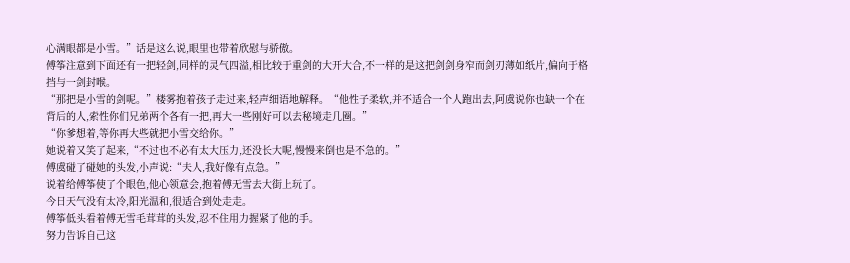心满眼都是小雪。”话是这么说,眼里也带着欣慰与骄傲。
傅筝注意到下面还有一把轻剑,同样的灵气四溢,相比较于重剑的大开大合,不一样的是这把剑剑身窄而剑刃薄如纸片,偏向于格挡与一剑封喉。
“那把是小雪的剑呢。”楼雾抱着孩子走过来,轻声细语地解释。“他性子柔软,并不适合一个人跑出去,阿虞说你也缺一个在背后的人,索性你们兄弟两个各有一把,再大一些刚好可以去秘境走几圈。”
“你爹想着,等你再大些就把小雪交给你。”
她说着又笑了起来,“不过也不必有太大压力,还没长大呢,慢慢来倒也是不急的。”
傅虞碰了碰她的头发,小声说:“夫人,我好像有点急。”
说着给傅筝使了个眼色,他心领意会,抱着傅无雪去大街上玩了。
今日天气没有太冷,阳光温和,很适合到处走走。
傅筝低头看着傅无雪毛茸茸的头发,忍不住用力握紧了他的手。
努力告诉自己这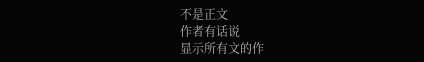不是正文
作者有话说
显示所有文的作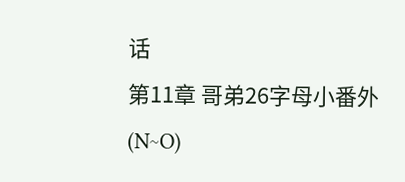话
第11章 哥弟26字母小番外(N~O)